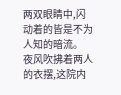两双眼睛中,闪动着的皆是不为人知的暗流。
夜风吹拂着两人的衣摆,这院内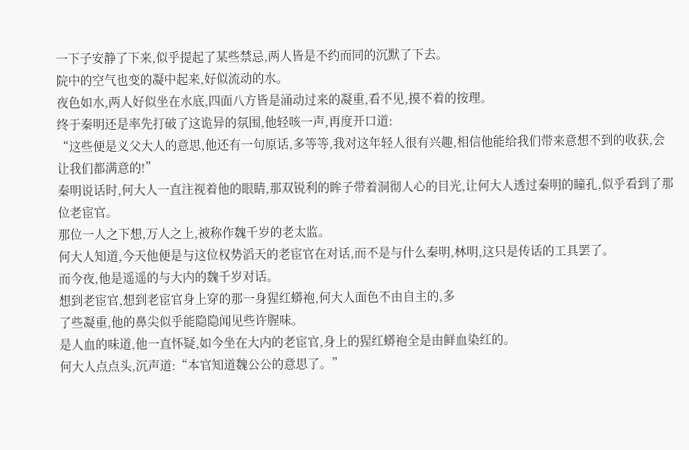一下子安静了下来,似乎提起了某些禁忌,两人皆是不约而同的沉默了下去。
院中的空气也变的凝中起来,好似流动的水。
夜色如水,两人好似坐在水底,四面八方皆是涌动过来的凝重,看不见,摸不着的按理。
终于秦明还是率先打破了这诡异的氛围,他轻咳一声,再度开口道:
“这些便是义父大人的意思,他还有一句原话,多等等,我对这年轻人很有兴趣,相信他能给我们带来意想不到的收获,会让我们都满意的!”
秦明说话时,何大人一直注视着他的眼睛,那双锐利的眸子带着洞彻人心的目光,让何大人透过秦明的瞳孔,似乎看到了那位老宦官。
那位一人之下想,万人之上,被称作魏千岁的老太监。
何大人知道,今天他便是与这位权势滔天的老宦官在对话,而不是与什么秦明,林明,这只是传话的工具罢了。
而今夜,他是遥遥的与大内的魏千岁对话。
想到老宦官,想到老宦官身上穿的那一身猩红蟒袍,何大人面色不由自主的,多
了些凝重,他的鼻尖似乎能隐隐闻见些许腥味。
是人血的味道,他一直怀疑,如今坐在大内的老宦官,身上的猩红蟒袍全是由鲜血染红的。
何大人点点头,沉声道:“本官知道魏公公的意思了。”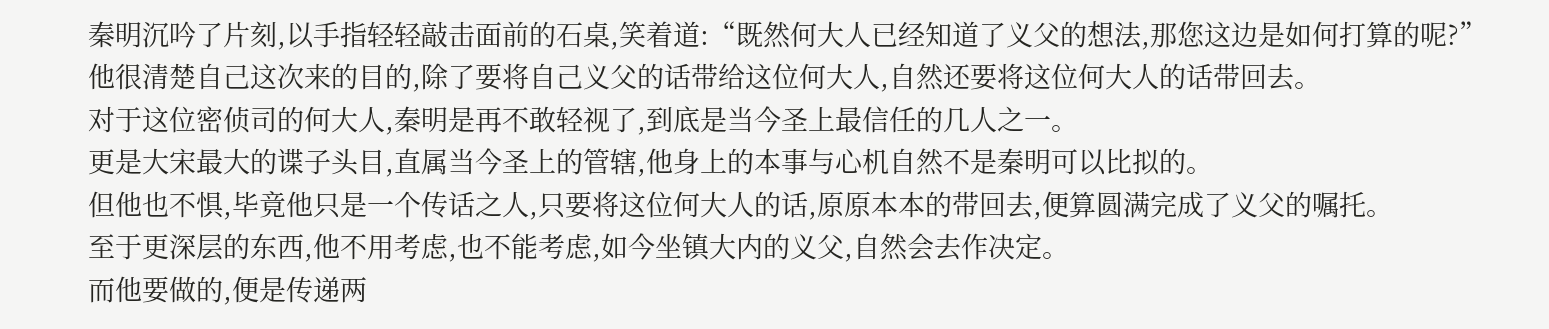秦明沉吟了片刻,以手指轻轻敲击面前的石桌,笑着道:“既然何大人已经知道了义父的想法,那您这边是如何打算的呢?”
他很清楚自己这次来的目的,除了要将自己义父的话带给这位何大人,自然还要将这位何大人的话带回去。
对于这位密侦司的何大人,秦明是再不敢轻视了,到底是当今圣上最信任的几人之一。
更是大宋最大的谍子头目,直属当今圣上的管辖,他身上的本事与心机自然不是秦明可以比拟的。
但他也不惧,毕竟他只是一个传话之人,只要将这位何大人的话,原原本本的带回去,便算圆满完成了义父的嘱托。
至于更深层的东西,他不用考虑,也不能考虑,如今坐镇大内的义父,自然会去作决定。
而他要做的,便是传递两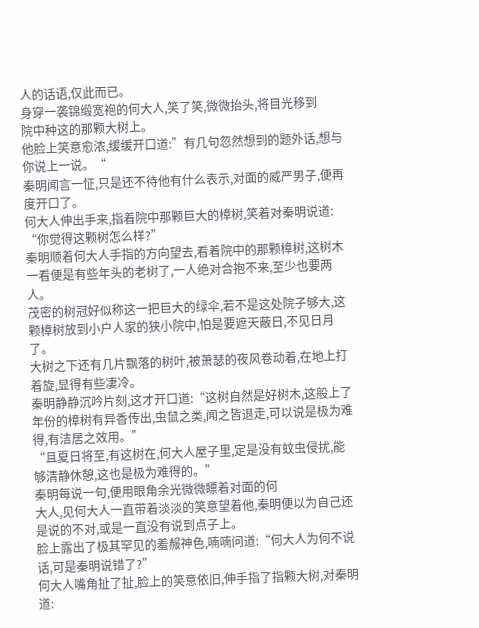人的话语,仅此而已。
身穿一袭锦缎宽袍的何大人,笑了笑,微微抬头,将目光移到
院中种这的那颗大树上。
他脸上笑意愈浓,缓缓开口道:”有几句忽然想到的题外话,想与你说上一说。“
秦明闻言一怔,只是还不待他有什么表示,对面的威严男子,便再度开口了。
何大人伸出手来,指着院中那颗巨大的樟树,笑着对秦明说道:
“你觉得这颗树怎么样?”
秦明顺着何大人手指的方向望去,看着院中的那颗樟树,这树木一看便是有些年头的老树了,一人绝对合抱不来,至少也要两人。
茂密的树冠好似称这一把巨大的绿伞,若不是这处院子够大,这颗樟树放到小户人家的狭小院中,怕是要遮天蔽日,不见日月了。
大树之下还有几片飘落的树叶,被萧瑟的夜风卷动着,在地上打着旋,显得有些凄冷。
秦明静静沉吟片刻,这才开口道:“这树自然是好树木,这般上了年份的樟树有异香传出,虫鼠之类,闻之皆退走,可以说是极为难得,有洁居之效用。”
“且夏日将至,有这树在,何大人屋子里,定是没有蚊虫侵扰,能够清静休憩,这也是极为难得的。”
秦明每说一句,便用眼角余光微微瞟着对面的何
大人,见何大人一直带着淡淡的笑意望着他,秦明便以为自己还是说的不对,或是一直没有说到点子上。
脸上露出了极其罕见的羞赧神色,喃喃问道:“何大人为何不说话,可是秦明说错了?”
何大人嘴角扯了扯,脸上的笑意依旧,伸手指了指颗大树,对秦明道: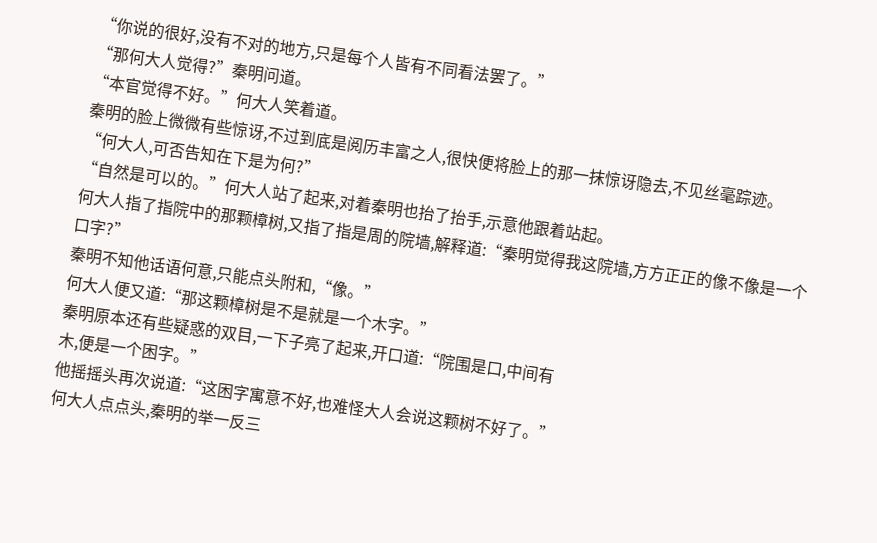“你说的很好,没有不对的地方,只是每个人皆有不同看法罢了。”
“那何大人觉得?”秦明问道。
“本官觉得不好。”何大人笑着道。
秦明的脸上微微有些惊讶,不过到底是阅历丰富之人,很快便将脸上的那一抹惊讶隐去,不见丝毫踪迹。
“何大人,可否告知在下是为何?”
“自然是可以的。”何大人站了起来,对着秦明也抬了抬手,示意他跟着站起。
何大人指了指院中的那颗樟树,又指了指是周的院墙,解释道:“秦明觉得我这院墙,方方正正的像不像是一个口字?”
秦明不知他话语何意,只能点头附和,“像。”
何大人便又道:“那这颗樟树是不是就是一个木字。”
秦明原本还有些疑惑的双目,一下子亮了起来,开口道:“院围是口,中间有
木,便是一个困字。”
他摇摇头再次说道:“这困字寓意不好,也难怪大人会说这颗树不好了。”
何大人点点头,秦明的举一反三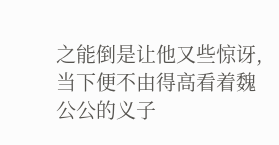之能倒是让他又些惊讶,当下便不由得高看着魏公公的义子